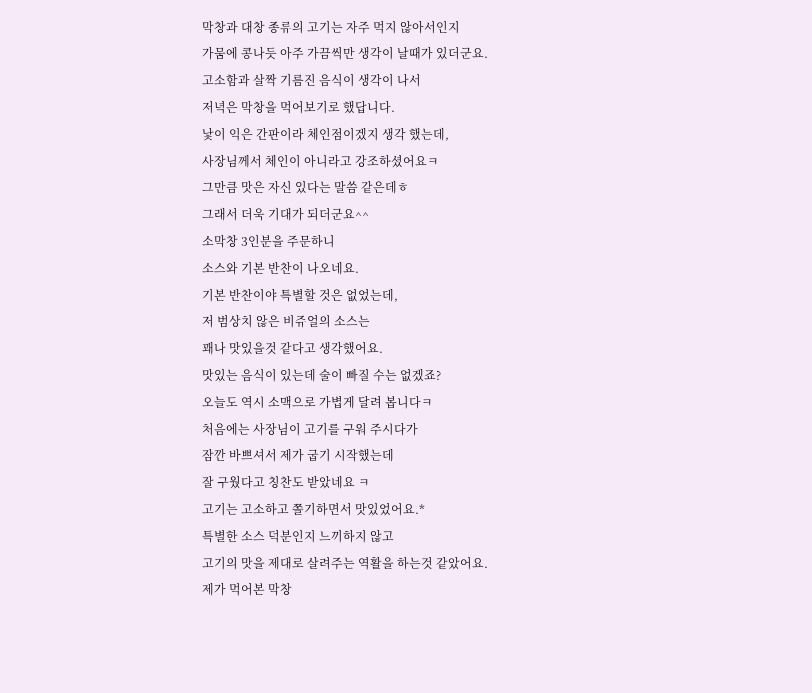막창과 대창 종류의 고기는 자주 먹지 않아서인지
가뭄에 콩나듯 아주 가끔씩만 생각이 날때가 있더군요.
고소함과 살짝 기름진 음식이 생각이 나서
저녁은 막창을 먹어보기로 했답니다.
낯이 익은 간판이라 체인점이겠지 생각 했는데,
사장님께서 체인이 아니라고 강조하셨어요ㅋ
그만큼 맛은 자신 있다는 말씀 같은데ㅎ
그래서 더욱 기대가 되더군요^^
소막창 3인분을 주문하니
소스와 기본 반찬이 나오네요.
기본 반찬이야 특별할 것은 없었는데,
저 범상치 않은 비쥬얼의 소스는
꽤나 맛있을것 같다고 생각했어요.
맛있는 음식이 있는데 술이 빠질 수는 없겠죠?
오늘도 역시 소맥으로 가볍게 달려 봅니다ㅋ
처음에는 사장님이 고기를 구워 주시다가
잠깐 바쁘셔서 제가 굽기 시작했는데
잘 구웠다고 칭찬도 받았네요 ㅋ
고기는 고소하고 쫄기하면서 맛있었어요.*
특별한 소스 덕분인지 느끼하지 않고
고기의 맛을 제대로 살려주는 역활을 하는것 같았어요.
제가 먹어본 막창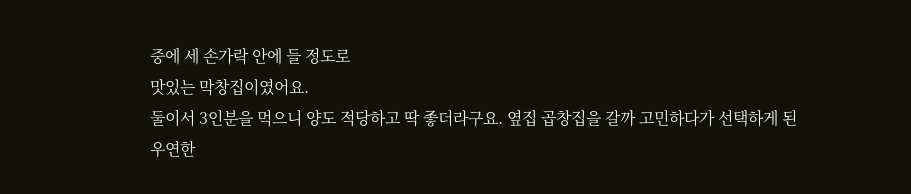중에 세 손가락 안에 들 정도로
맛있는 막창집이였어요.
둘이서 3인분을 먹으니 양도 적당하고 딱 좋더라구요. 옆집 곱창집을 갈까 고민하다가 선택하게 된
우연한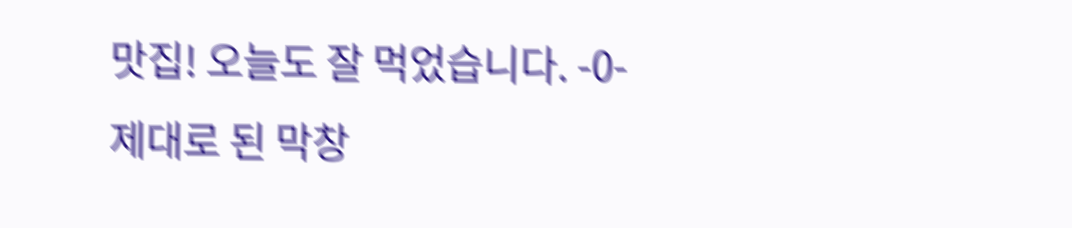맛집! 오늘도 잘 먹었습니다. -0-
제대로 된 막창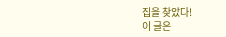집을 찾았다!
이 글은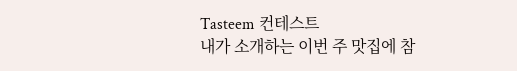Tasteem 컨테스트
내가 소개하는 이번 주 맛집에 참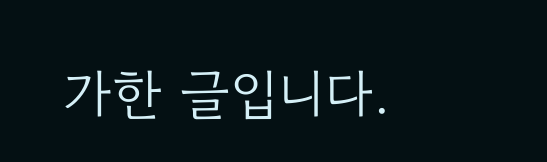가한 글입니다.